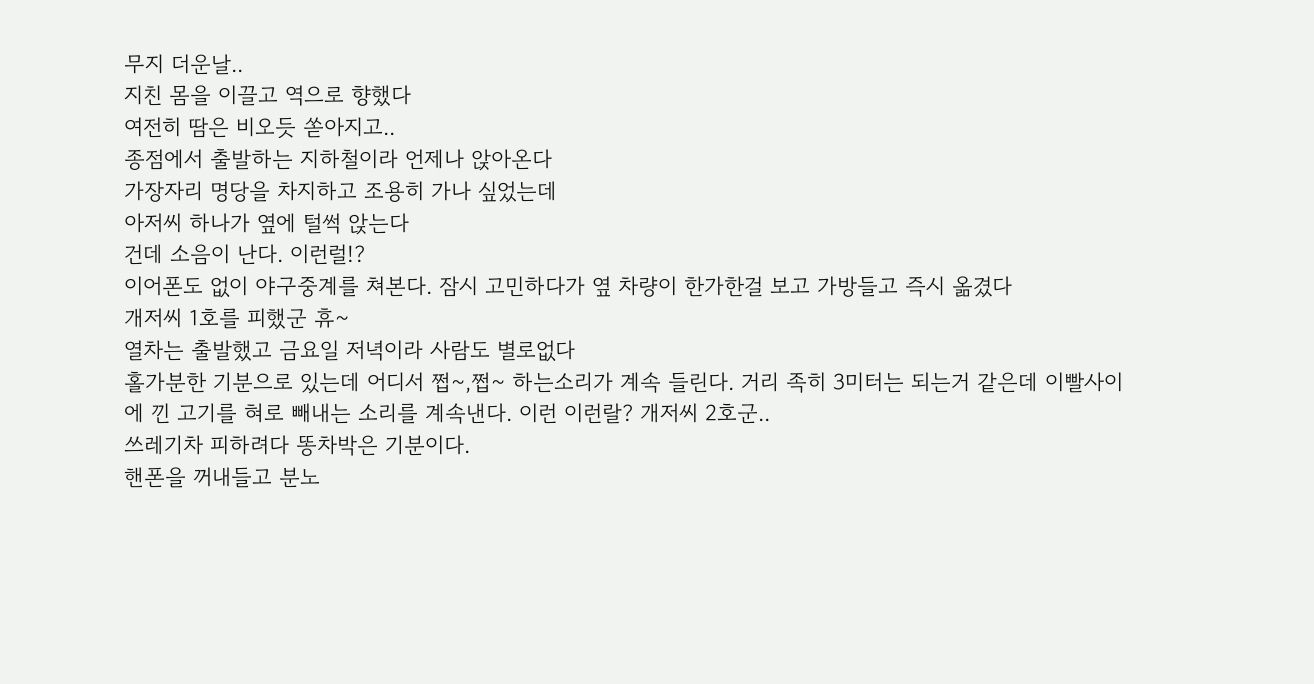무지 더운날..
지친 몸을 이끌고 역으로 향했다
여전히 땀은 비오듯 쏟아지고..
종점에서 출발하는 지하철이라 언제나 앉아온다
가장자리 명당을 차지하고 조용히 가나 싶었는데
아저씨 하나가 옆에 털썩 앉는다
건데 소음이 난다. 이런럴!?
이어폰도 없이 야구중계를 쳐본다. 잠시 고민하다가 옆 차량이 한가한걸 보고 가방들고 즉시 옮겼다
개저씨 1호를 피했군 휴~
열차는 출발했고 금요일 저녁이라 사람도 별로없다
홀가분한 기분으로 있는데 어디서 쩝~,쩝~ 하는소리가 계속 들린다. 거리 족히 3미터는 되는거 같은데 이빨사이에 낀 고기를 혀로 빼내는 소리를 계속낸다. 이런 이런랄? 개저씨 2호군..
쓰레기차 피하려다 똥차박은 기분이다.
핸폰을 꺼내들고 분노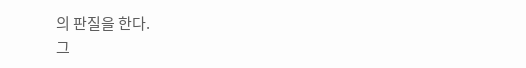의 판질을 한다.
그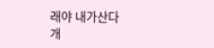래야 내가산다
개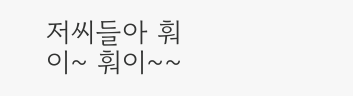저씨들아 훠이~ 훠이~~